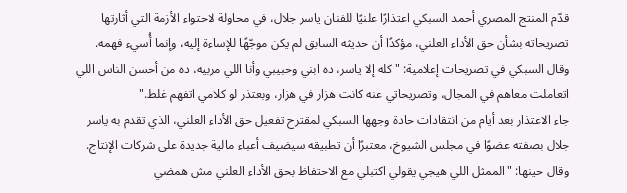قدّم المنتج المصري أحمد السبكي اعتذارًا علنيًا للفنان ياسر جلال، في محاولة لاحتواء الأزمة التي أثارتها تصريحاته بشأن حق الأداء العلني، مؤكدًا أن حديثه السابق لم يكن موجّهًا للإساءة إليه، وإنما أُسيء فهمه.
وقال السبكي في تصريحات إعلامية: "كله إلا ياسر، ده ابني وحبيبي وأنا اللي مربيه، ده من أحسن الناس اللي اتعاملت معاهم في المجال، وتصريحاتي عنه كانت هزار في هزار، وبعتذر لو كلامي اتفهم غلط."
جاء الاعتذار بعد أيام من انتقادات حادة وجهها السبكي لمقترح تفعيل حق الأداء العلني، الذي تقدم به ياسر جلال بصفته عضوًا في مجلس الشيوخ، معتبرًا أن تطبيقه سيضيف أعباء مالية جديدة على شركات الإنتاج. وقال حينها: "الممثل اللي هيجي يقولي اكتبلي مع الاحتفاظ بحق الأداء العلني مش همضي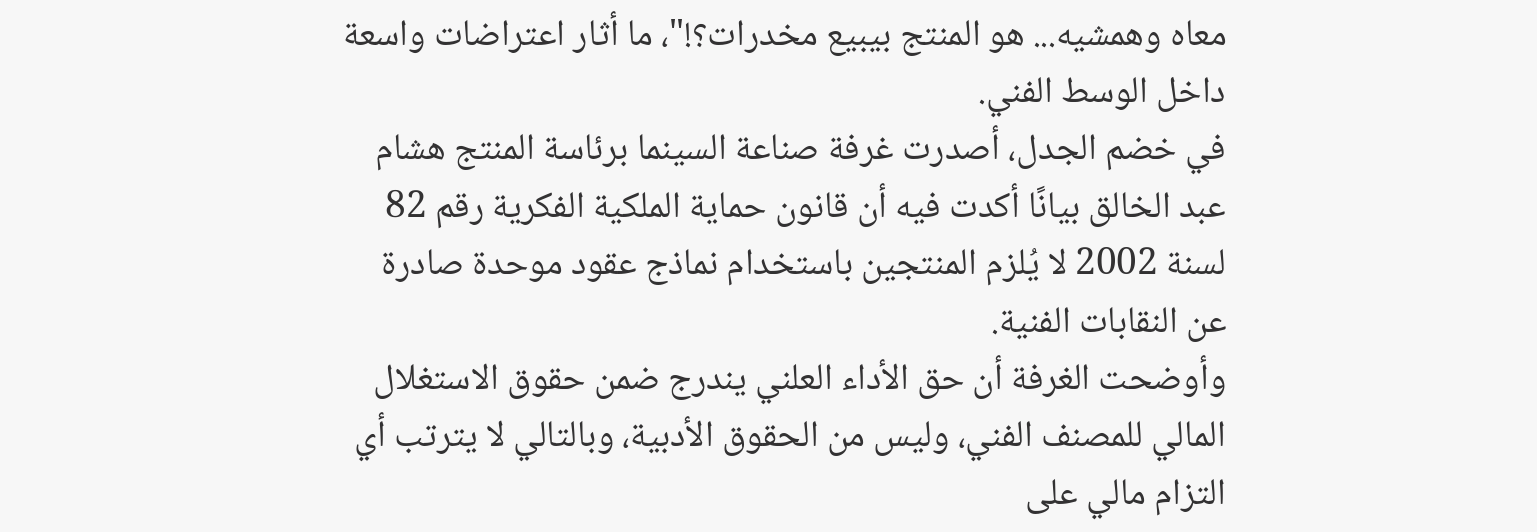معاه وهمشيه... هو المنتج بيبيع مخدرات؟!"، ما أثار اعتراضات واسعة داخل الوسط الفني.
في خضم الجدل، أصدرت غرفة صناعة السينما برئاسة المنتج هشام عبد الخالق بيانًا أكدت فيه أن قانون حماية الملكية الفكرية رقم 82 لسنة 2002 لا يُلزم المنتجين باستخدام نماذج عقود موحدة صادرة عن النقابات الفنية.
وأوضحت الغرفة أن حق الأداء العلني يندرج ضمن حقوق الاستغلال المالي للمصنف الفني، وليس من الحقوق الأدبية، وبالتالي لا يترتب أي التزام مالي على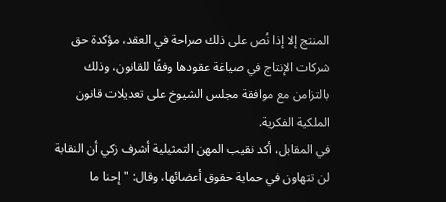المنتج إلا إذا نُص على ذلك صراحة في العقد، مؤكدة حق شركات الإنتاج في صياغة عقودها وفقًا للقانون، وذلك بالتزامن مع موافقة مجلس الشيوخ على تعديلات قانون الملكية الفكرية.
في المقابل، أكد نقيب المهن التمثيلية أشرف زكي أن النقابة لن تتهاون في حماية حقوق أعضائها، وقال: "إحنا ما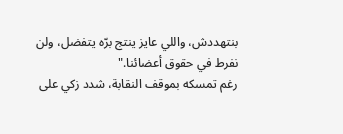بنتهددش، واللي عايز ينتج برّه يتفضل، ولن نفرط في حقوق أعضائنا."
رغم تمسكه بموقف النقابة، شدد زكي على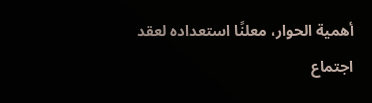أهمية الحوار، معلنًا استعداده لعقد اجتماع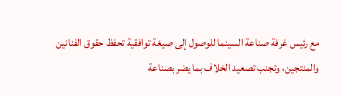مع رئيس غرفة صناعة السينما للوصول إلى صيغة توافقية تحفظ حقوق الفنانين والمنتجين، وتجنب تصعيد الخلاف بما يضر بصناعة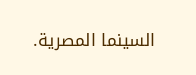السينما المصرية.